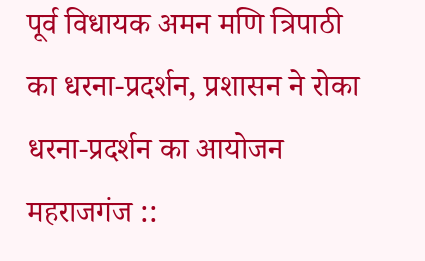पूर्व विधायक अमन मणि त्रिपाठी का धरना-प्रदर्शन, प्रशासन ने रोका
धरना-प्रदर्शन का आयोजन
महराजगंज ::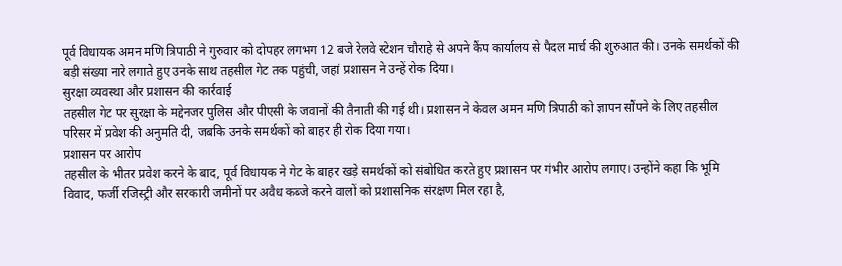पूर्व विधायक अमन मणि त्रिपाठी ने गुरुवार को दोपहर लगभग 12 बजे रेलवे स्टेशन चौराहे से अपने कैंप कार्यालय से पैदल मार्च की शुरुआत की। उनके समर्थकों की बड़ी संख्या नारे लगाते हुए उनके साथ तहसील गेट तक पहुंची, जहां प्रशासन ने उन्हें रोक दिया।
सुरक्षा व्यवस्था और प्रशासन की कार्रवाई
तहसील गेट पर सुरक्षा के मद्देनजर पुलिस और पीएसी के जवानों की तैनाती की गई थी। प्रशासन ने केवल अमन मणि त्रिपाठी को ज्ञापन सौंपने के लिए तहसील परिसर में प्रवेश की अनुमति दी, जबकि उनके समर्थकों को बाहर ही रोक दिया गया।
प्रशासन पर आरोप
तहसील के भीतर प्रवेश करने के बाद, पूर्व विधायक ने गेट के बाहर खड़े समर्थकों को संबोधित करते हुए प्रशासन पर गंभीर आरोप लगाए। उन्होंने कहा कि भूमि विवाद, फर्जी रजिस्ट्री और सरकारी जमीनों पर अवैध कब्जे करने वालों को प्रशासनिक संरक्षण मिल रहा है,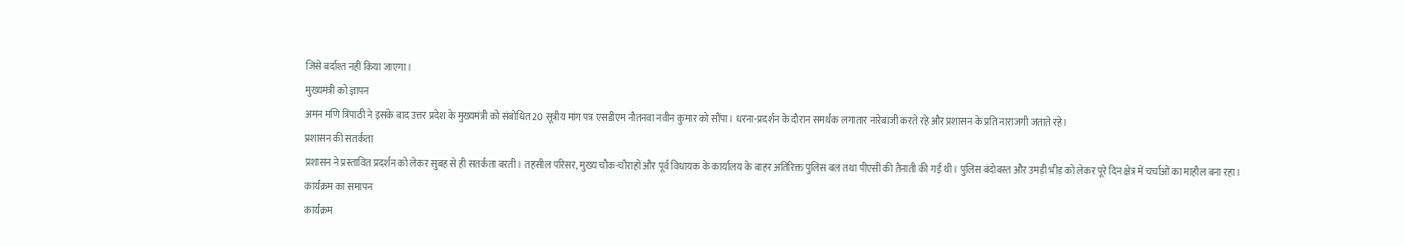जिसे बर्दाश्त नहीं किया जाएगा।
मुख्यमंत्री को ज्ञापन
अमन मणि त्रिपाठी ने इसके बाद उत्तर प्रदेश के मुख्यमंत्री को संबोधित 20 सूत्रीय मांग पत्र एसडीएम नौतनवा नवीन कुमार को सौंपा। धरना-प्रदर्शन के दौरान समर्थक लगातार नारेबाजी करते रहे और प्रशासन के प्रति नाराजगी जताते रहे।
प्रशासन की सतर्कता
प्रशासन ने प्रस्तावित प्रदर्शन को लेकर सुबह से ही सतर्कता बरती। तहसील परिसर, मुख्य चौक-चौराहों और पूर्व विधायक के कार्यालय के बाहर अतिरिक्त पुलिस बल तथा पीएसी की तैनाती की गई थी। पुलिस बंदोबस्त और उमड़ी भीड़ को लेकर पूरे दिन क्षेत्र में चर्चाओं का माहौल बना रहा।
कार्यक्रम का समापन
कार्यक्रम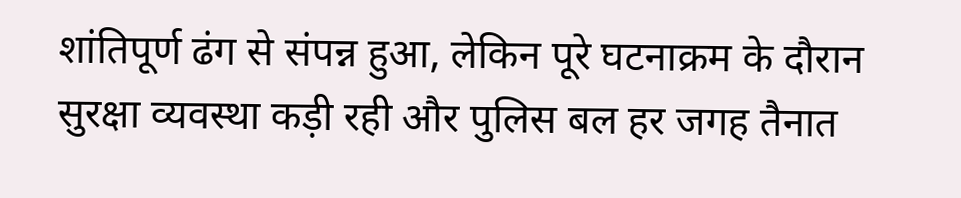शांतिपूर्ण ढंग से संपन्न हुआ, लेकिन पूरे घटनाक्रम के दौरान सुरक्षा व्यवस्था कड़ी रही और पुलिस बल हर जगह तैनात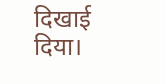दिखाई दिया।